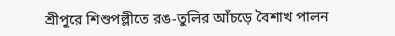শ্রীপুরে শিশুপল্লীতে রঙ-তুলির আঁচড়ে বৈশাখ পালন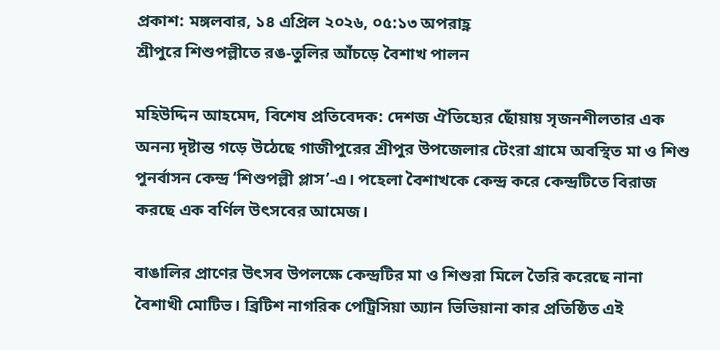প্রকাশ: মঙ্গলবার, ১৪ এপ্রিল ২০২৬, ০৫:১৩ অপরাহ্ণ
শ্রীপুরে শিশুপল্লীতে রঙ-তুলির আঁচড়ে বৈশাখ পালন

মহিউদ্দিন আহমেদ, বিশেষ প্রতিবেদক: দেশজ ঐতিহ্যের ছোঁয়ায় সৃজনশীলতার এক অনন্য দৃষ্টান্ত গড়ে উঠেছে গাজীপুরের শ্রীপুর উপজেলার টেংরা গ্রামে অবস্থিত মা ও শিশু পুনর্বাসন কেন্দ্র ‘শিশুপল্লী প্লাস’-এ। পহেলা বৈশাখকে কেন্দ্র করে কেন্দ্রটিতে বিরাজ করছে এক বর্ণিল উৎসবের আমেজ।

বাঙালির প্রাণের উৎসব উপলক্ষে কেন্দ্রটির মা ও শিশুরা মিলে তৈরি করেছে নানা বৈশাখী মোটিভ। ব্রিটিশ নাগরিক পেট্রিসিয়া অ্যান ভিভিয়ানা কার প্রতিষ্ঠিত এই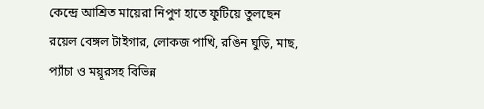কেন্দ্রে আশ্রিত মায়েরা নিপুণ হাতে ফুটিয়ে তুলছেন রয়েল বেঙ্গল টাইগার, লোকজ পাখি, রঙিন ঘুড়ি, মাছ, প্যাঁচা ও ময়ূরসহ বিভিন্ন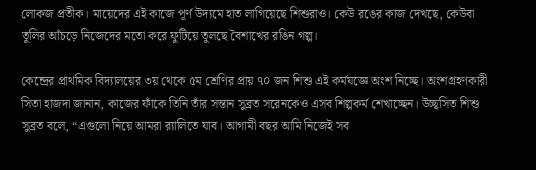লোকজ প্রতীক। মায়েদের এই কাজে পূর্ণ উদ্যমে হাত লাগিয়েছে শিশুরাও। কেউ রঙের কাজ দেখছে, কেউবা তুলির আঁচড়ে নিজেদের মতো করে ফুটিয়ে তুলছে বৈশাখের রঙিন গল্প।

কেন্দ্রের প্রাথমিক বিদ্যালয়ের ৩য় থেকে ৫ম শ্রেণির প্রায় ৭০ জন শিশু এই কর্মযজ্ঞে অংশ নিচ্ছে। অংশগ্রহণকারী সিতা হাজদা জানান, কাজের ফাঁকে তিনি তাঁর সন্তান সুব্রত সরেনকেও এসব শিল্পকর্ম শেখাচ্ছেন। উচ্ছ্বসিত শিশু সুব্রত বলে, “এগুলো নিয়ে আমরা র‍্যালিতে যাব। আগামী বছর আমি নিজেই সব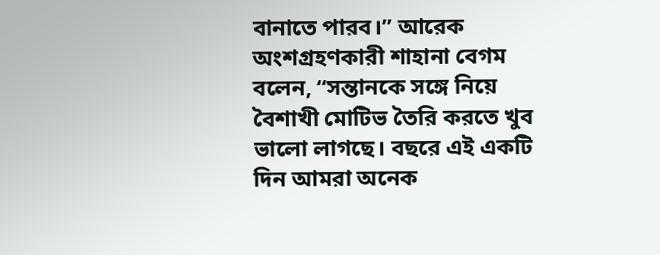বানাতে পারব।” আরেক অংশগ্রহণকারী শাহানা বেগম বলেন, “সন্তানকে সঙ্গে নিয়ে বৈশাখী মোটিভ তৈরি করতে খুব ভালো লাগছে। বছরে এই একটি দিন আমরা অনেক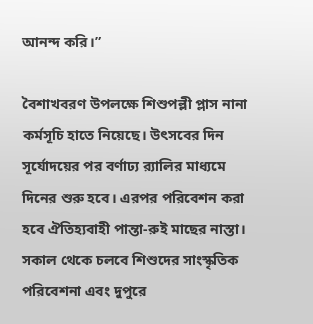আনন্দ করি।”

বৈশাখবরণ উপলক্ষে শিশুপল্লী প্লাস নানা কর্মসূচি হাতে নিয়েছে। উৎসবের দিন সূর্যোদয়ের পর বর্ণাঢ্য র‍্যালির মাধ্যমে দিনের শুরু হবে। এরপর পরিবেশন করা হবে ঐতিহ্যবাহী পান্তা-রুই মাছের নাস্তা। সকাল থেকে চলবে শিশুদের সাংস্কৃতিক পরিবেশনা এবং দুপুরে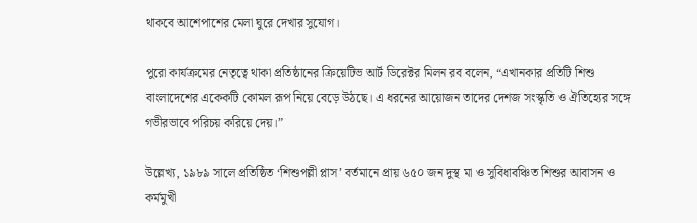থাকবে আশেপাশের মেলা ঘুরে দেখার সুযোগ।

পুরো কার্যক্রমের নেতৃত্বে থাকা প্রতিষ্ঠানের ক্রিয়েটিভ আর্ট ডিরেক্টর মিলন রব বলেন, “এখানকার প্রতিটি শিশু বাংলাদেশের একেকটি কোমল রূপ নিয়ে বেড়ে উঠছে। এ ধরনের আয়োজন তাদের দেশজ সংস্কৃতি ও ঐতিহ্যের সঙ্গে গভীরভাবে পরিচয় করিয়ে দেয়।”

উল্লেখ্য, ১৯৮৯ সালে প্রতিষ্ঠিত ‘শিশুপল্লী প্লাস’ বর্তমানে প্রায় ৬৫০ জন দুস্থ মা ও সুবিধাবঞ্চিত শিশুর আবাসন ও কর্মমুখী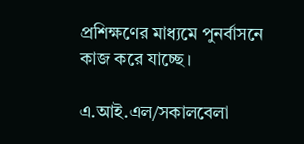প্রশিক্ষণের মাধ্যমে পুনর্বাসনে কাজ করে যাচ্ছে।

এ.আই.এল/সকালবেলা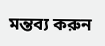মন্তব্য করুন